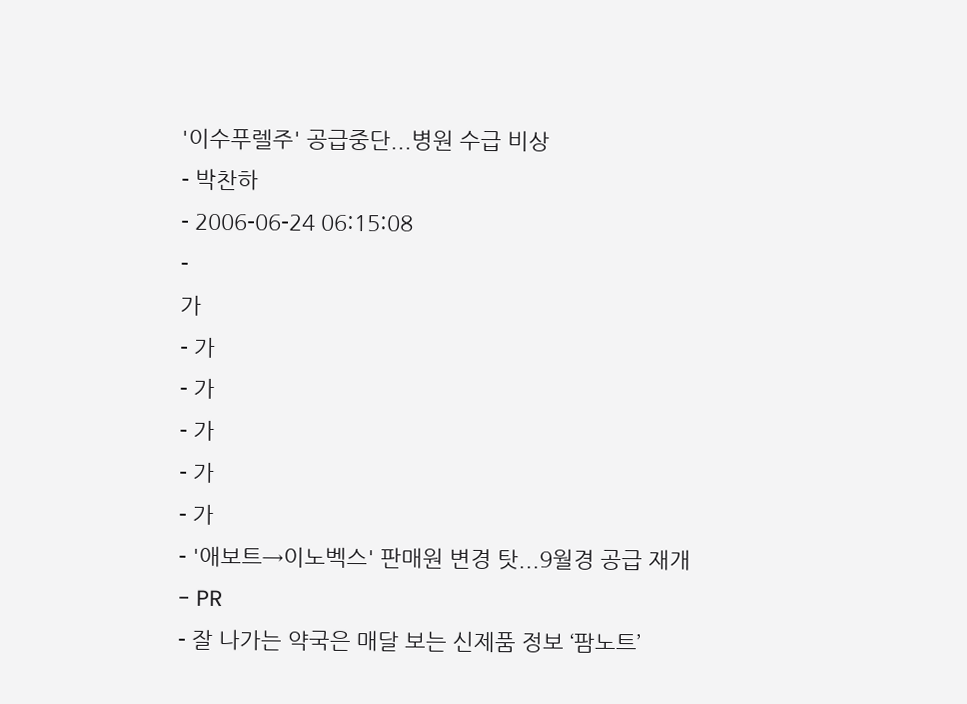'이수푸렐주' 공급중단...병원 수급 비상
- 박찬하
- 2006-06-24 06:15:08
-
가
- 가
- 가
- 가
- 가
- 가
- '애보트→이노벡스' 판매원 변경 탓...9월경 공급 재개
- PR
- 잘 나가는 약국은 매달 보는 신제품 정보 ‘팜노트’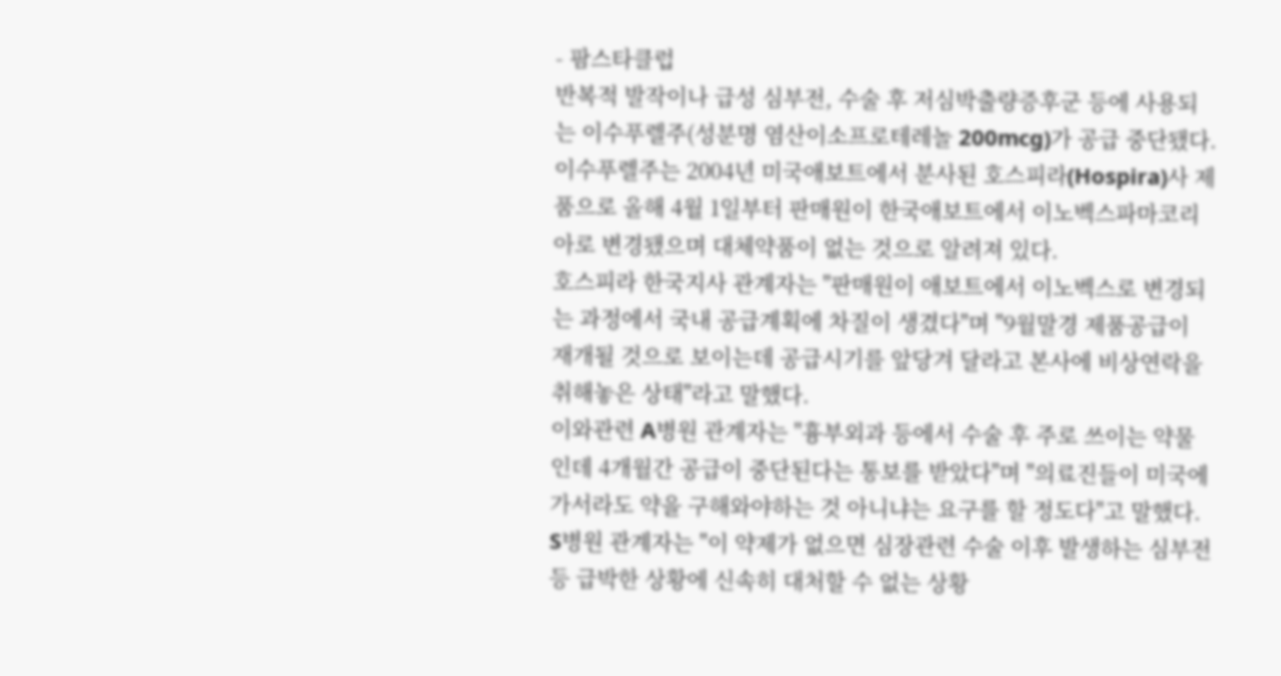- 팜스타클럽
반복적 발작이나 급성 심부전, 수술 후 저심박출량증후군 등에 사용되는 이수푸렐주(성분명 염산이소프로테레놀 200mcg)가 공급 중단됐다.
이수푸렐주는 2004년 미국애보트에서 분사된 호스피라(Hospira)사 제품으로 올해 4월 1일부터 판매원이 한국애보트에서 이노벡스파마코리아로 변경됐으며 대체약품이 없는 것으로 알려져 있다.
호스피라 한국지사 관계자는 "판매원이 애보트에서 이노벡스로 변경되는 과정에서 국내 공급계획에 차질이 생겼다"며 "9월말경 제품공급이 재개될 것으로 보이는데 공급시기를 앞당겨 달라고 본사에 비상연락을 취해놓은 상태"라고 말했다.
이와관련 A병원 관계자는 "흉부외과 등에서 수술 후 주로 쓰이는 약물인데 4개월간 공급이 중단된다는 통보를 받았다"며 "의료진들이 미국에 가서라도 약을 구해와야하는 것 아니냐는 요구를 할 정도다"고 말했다.
S병원 관계자는 "이 약제가 없으면 심장관련 수술 이후 발생하는 심부전 등 급박한 상황에 신속히 대처할 수 없는 상황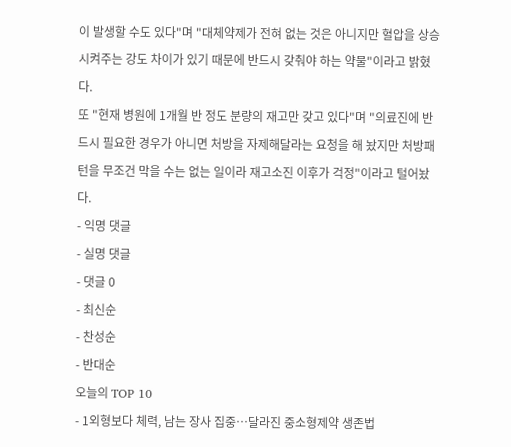이 발생할 수도 있다"며 "대체약제가 전혀 없는 것은 아니지만 혈압을 상승시켜주는 강도 차이가 있기 때문에 반드시 갖춰야 하는 약물"이라고 밝혔다.
또 "현재 병원에 1개월 반 정도 분량의 재고만 갖고 있다"며 "의료진에 반드시 필요한 경우가 아니면 처방을 자제해달라는 요청을 해 놨지만 처방패턴을 무조건 막을 수는 없는 일이라 재고소진 이후가 걱정"이라고 털어놨다.
- 익명 댓글
- 실명 댓글
- 댓글 0
- 최신순
- 찬성순
- 반대순
오늘의 TOP 10
- 1외형보다 체력, 남는 장사 집중…달라진 중소형제약 생존법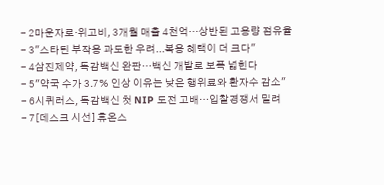- 2마운자로·위고비, 3개월 매출 4천억…상반된 고용량 점유율
- 3"스타틴 부작용 과도한 우려...복용 혜택이 더 크다"
- 4삼진제약, 독감백신 완판…백신 개발로 보폭 넓힌다
- 5"약국 수가 3.7% 인상 이유는 낮은 행위료와 환자수 감소"
- 6시퀴러스, 독감백신 첫 NIP 도전 고배…입찰경쟁서 밀려
- 7[데스크 시선] 휴온스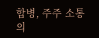합병, 주주 소통의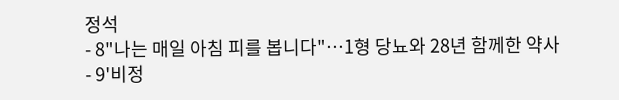정석
- 8"나는 매일 아침 피를 봅니다"…1형 당뇨와 28년 함께한 약사
- 9'비정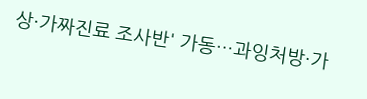상·가짜진료 조사반' 가동…과잉처방·가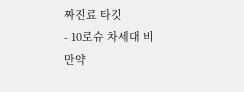짜진료 타깃
- 10로슈 차세대 비만약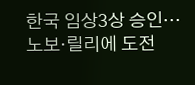한국 임상3상 승인…노보·릴리에 도전